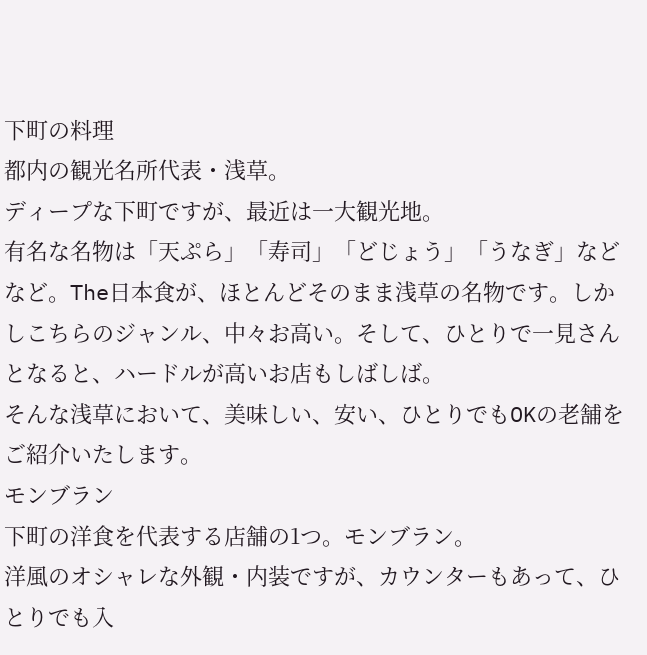下町の料理
都内の観光名所代表・浅草。
ディープな下町ですが、最近は一大観光地。
有名な名物は「天ぷら」「寿司」「どじょう」「うなぎ」などなど。The日本食が、ほとんどそのまま浅草の名物です。しかしこちらのジャンル、中々お高い。そして、ひとりで一見さんとなると、ハードルが高いお店もしばしば。
そんな浅草において、美味しい、安い、ひとりでもOKの老舗をご紹介いたします。
モンブラン
下町の洋食を代表する店舗の1つ。モンブラン。
洋風のオシャレな外観・内装ですが、カウンターもあって、ひとりでも入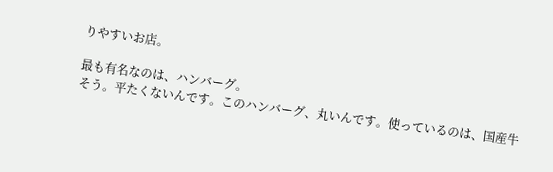りやすいお店。

最も有名なのは、ハンバーグ。
そう。平たくないんです。このハンバーグ、丸いんです。使っているのは、国産牛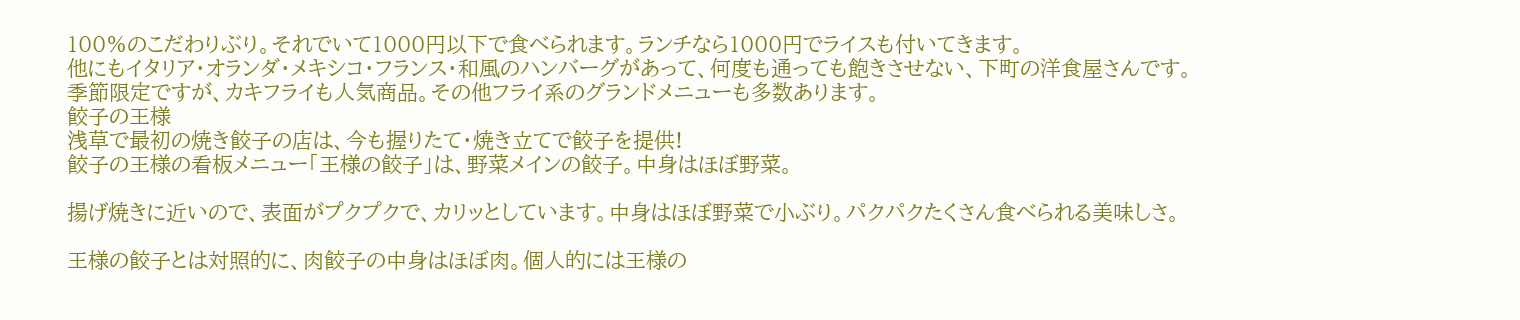100%のこだわりぶり。それでいて1000円以下で食べられます。ランチなら1000円でライスも付いてきます。
他にもイタリア・オランダ・メキシコ・フランス・和風のハンバーグがあって、何度も通っても飽きさせない、下町の洋食屋さんです。
季節限定ですが、カキフライも人気商品。その他フライ系のグランドメニューも多数あります。
餃子の王様
浅草で最初の焼き餃子の店は、今も握りたて・焼き立てで餃子を提供!
餃子の王様の看板メニュー「王様の餃子」は、野菜メインの餃子。中身はほぼ野菜。

揚げ焼きに近いので、表面がプクプクで、カリッとしています。中身はほぼ野菜で小ぶり。パクパクたくさん食べられる美味しさ。

王様の餃子とは対照的に、肉餃子の中身はほぼ肉。個人的には王様の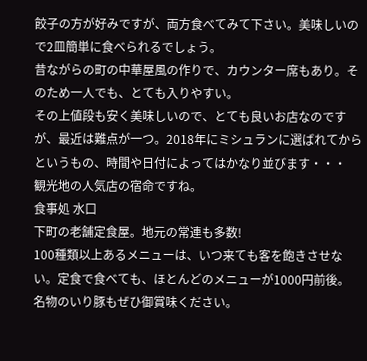餃子の方が好みですが、両方食べてみて下さい。美味しいので2皿簡単に食べられるでしょう。
昔ながらの町の中華屋風の作りで、カウンター席もあり。そのため一人でも、とても入りやすい。
その上値段も安く美味しいので、とても良いお店なのですが、最近は難点が一つ。2018年にミシュランに選ばれてからというもの、時間や日付によってはかなり並びます・・・
観光地の人気店の宿命ですね。
食事処 水口
下町の老舗定食屋。地元の常連も多数!
100種類以上あるメニューは、いつ来ても客を飽きさせない。定食で食べても、ほとんどのメニューが1000円前後。
名物のいり豚もぜひ御賞味ください。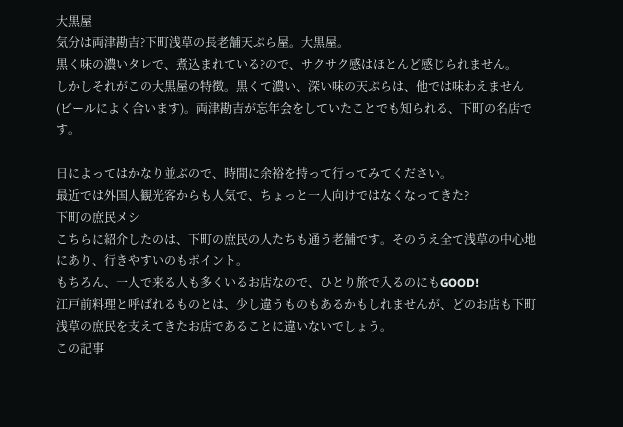大黒屋
気分は両津勘吉?下町浅草の長老舗天ぷら屋。大黒屋。
黒く味の濃いタレで、煮込まれている?ので、サクサク感はほとんど感じられません。
しかしそれがこの大黒屋の特徴。黒くて濃い、深い味の天ぷらは、他では味わえません(ビールによく合います)。両津勘吉が忘年会をしていたことでも知られる、下町の名店です。

日によってはかなり並ぶので、時間に余裕を持って行ってみてください。
最近では外国人観光客からも人気で、ちょっと一人向けではなくなってきた?
下町の庶民メシ
こちらに紹介したのは、下町の庶民の人たちも通う老舗です。そのうえ全て浅草の中心地にあり、行きやすいのもポイント。
もちろん、一人で来る人も多くいるお店なので、ひとり旅で入るのにもGOOD!
江戸前料理と呼ばれるものとは、少し違うものもあるかもしれませんが、どのお店も下町浅草の庶民を支えてきたお店であることに違いないでしょう。
この記事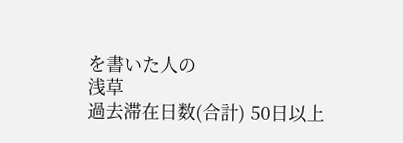を書いた人の
浅草
過去滞在日数(合計) 50日以上